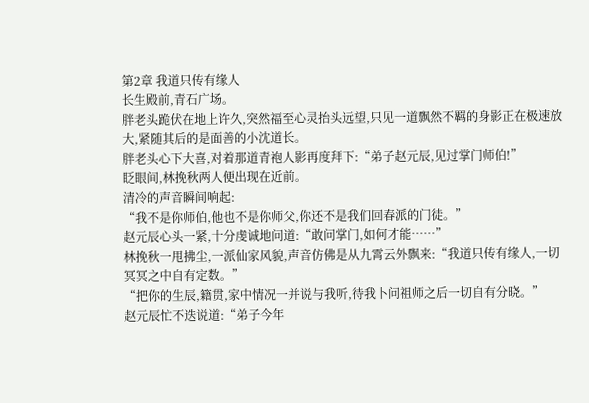第2章 我道只传有缘人
长生殿前,青石广场。
胖老头跪伏在地上许久,突然福至心灵抬头远望,只见一道飘然不羁的身影正在极速放大,紧随其后的是面善的小沈道长。
胖老头心下大喜,对着那道青袍人影再度拜下:“弟子赵元辰,见过掌门师伯!”
眨眼间,林挽秋两人便出现在近前。
清冷的声音瞬间响起:
“我不是你师伯,他也不是你师父,你还不是我们回春派的门徒。”
赵元辰心头一紧,十分虔诚地问道:“敢问掌门,如何才能……”
林挽秋一甩拂尘,一派仙家风貌,声音仿佛是从九霄云外飘来:“我道只传有缘人,一切冥冥之中自有定数。”
“把你的生辰,籍贯,家中情况一并说与我听,待我卜问祖师之后一切自有分晓。”
赵元辰忙不迭说道:“弟子今年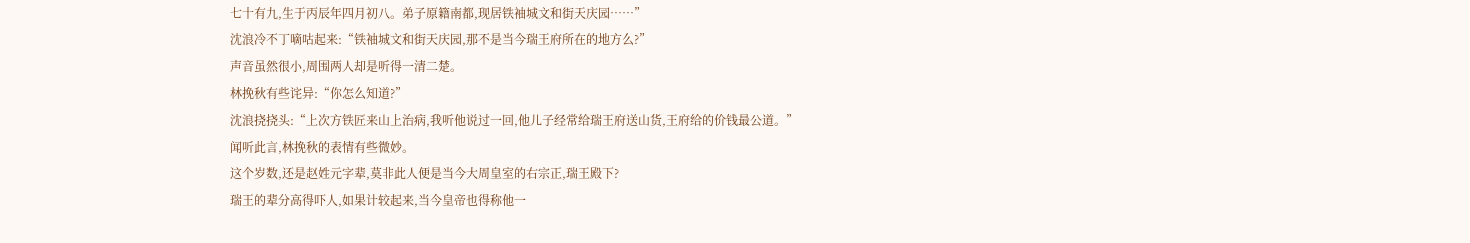七十有九,生于丙辰年四月初八。弟子原籍南都,现居铁袖城文和街天庆园……”
沈浪冷不丁嘀咕起来:“铁袖城文和街天庆园,那不是当今瑞王府所在的地方么?”
声音虽然很小,周围两人却是听得一清二楚。
林挽秋有些诧异:“你怎么知道?”
沈浪挠挠头:“上次方铁匠来山上治病,我听他说过一回,他儿子经常给瑞王府送山货,王府给的价钱最公道。”
闻听此言,林挽秋的表情有些微妙。
这个岁数,还是赵姓元字辈,莫非此人便是当今大周皇室的右宗正,瑞王殿下?
瑞王的辈分高得吓人,如果计较起来,当今皇帝也得称他一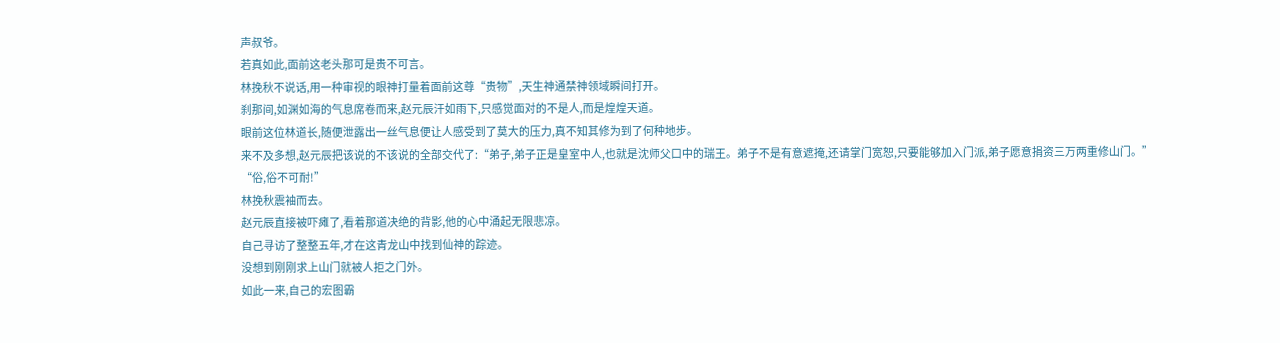声叔爷。
若真如此,面前这老头那可是贵不可言。
林挽秋不说话,用一种审视的眼神打量着面前这尊“贵物”,天生神通禁神领域瞬间打开。
刹那间,如渊如海的气息席卷而来,赵元辰汗如雨下,只感觉面对的不是人,而是煌煌天道。
眼前这位林道长,随便泄露出一丝气息便让人感受到了莫大的压力,真不知其修为到了何种地步。
来不及多想,赵元辰把该说的不该说的全部交代了:“弟子,弟子正是皇室中人,也就是沈师父口中的瑞王。弟子不是有意遮掩,还请掌门宽恕,只要能够加入门派,弟子愿意捐资三万两重修山门。”
“俗,俗不可耐!”
林挽秋震袖而去。
赵元辰直接被吓瘫了,看着那道决绝的背影,他的心中涌起无限悲凉。
自己寻访了整整五年,才在这青龙山中找到仙神的踪迹。
没想到刚刚求上山门就被人拒之门外。
如此一来,自己的宏图霸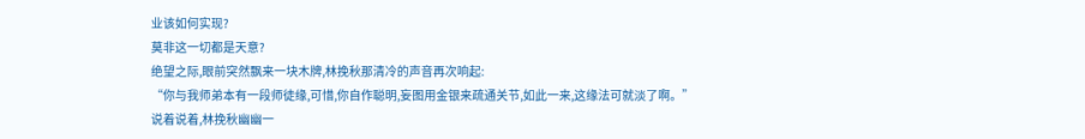业该如何实现?
莫非这一切都是天意?
绝望之际,眼前突然飘来一块木牌,林挽秋那清冷的声音再次响起:
“你与我师弟本有一段师徒缘,可惜,你自作聪明,妄图用金银来疏通关节,如此一来,这缘法可就淡了啊。”
说着说着,林挽秋幽幽一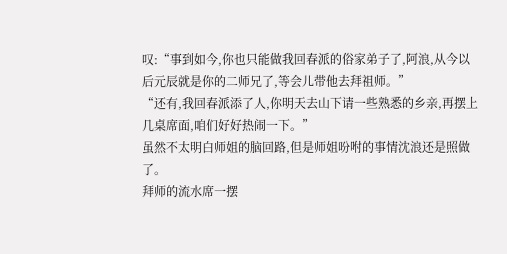叹:“事到如今,你也只能做我回春派的俗家弟子了,阿浪,从今以后元辰就是你的二师兄了,等会儿带他去拜祖师。”
“还有,我回春派添了人,你明天去山下请一些熟悉的乡亲,再摆上几桌席面,咱们好好热闹一下。”
虽然不太明白师姐的脑回路,但是师姐吩咐的事情沈浪还是照做了。
拜师的流水席一摆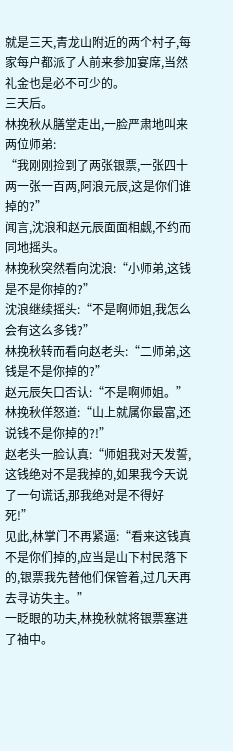就是三天,青龙山附近的两个村子,每家每户都派了人前来参加宴席,当然礼金也是必不可少的。
三天后。
林挽秋从膳堂走出,一脸严肃地叫来两位师弟:
“我刚刚捡到了两张银票,一张四十两一张一百两,阿浪元辰,这是你们谁掉的?”
闻言,沈浪和赵元辰面面相觑,不约而同地摇头。
林挽秋突然看向沈浪:“小师弟,这钱是不是你掉的?”
沈浪继续摇头:“不是啊师姐,我怎么会有这么多钱?”
林挽秋转而看向赵老头:“二师弟,这钱是不是你掉的?”
赵元辰矢口否认:“不是啊师姐。”
林挽秋佯怒道:“山上就属你最富,还说钱不是你掉的?!”
赵老头一脸认真:“师姐我对天发誓,这钱绝对不是我掉的,如果我今天说了一句谎话,那我绝对是不得好死!”
见此,林掌门不再紧逼:“看来这钱真不是你们掉的,应当是山下村民落下的,银票我先替他们保管着,过几天再去寻访失主。”
一眨眼的功夫,林挽秋就将银票塞进了袖中。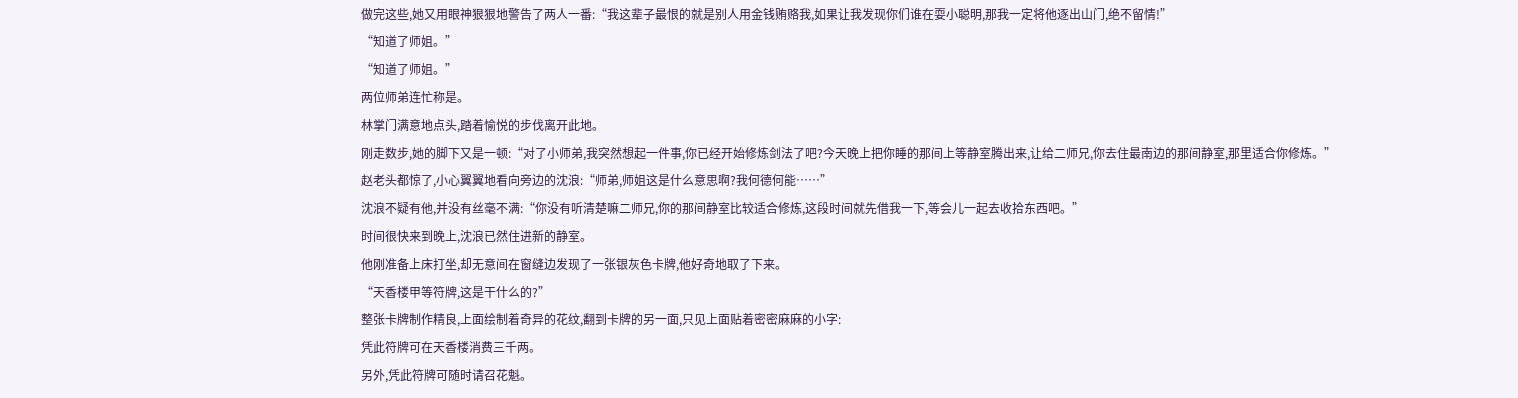做完这些,她又用眼神狠狠地警告了两人一番:“我这辈子最恨的就是别人用金钱贿赂我,如果让我发现你们谁在耍小聪明,那我一定将他逐出山门,绝不留情!”
“知道了师姐。”
“知道了师姐。”
两位师弟连忙称是。
林掌门满意地点头,踏着愉悦的步伐离开此地。
刚走数步,她的脚下又是一顿:“对了小师弟,我突然想起一件事,你已经开始修炼剑法了吧?今天晚上把你睡的那间上等静室腾出来,让给二师兄,你去住最南边的那间静室,那里适合你修炼。”
赵老头都惊了,小心翼翼地看向旁边的沈浪:“师弟,师姐这是什么意思啊?我何德何能……”
沈浪不疑有他,并没有丝毫不满:“你没有听清楚嘛二师兄,你的那间静室比较适合修炼,这段时间就先借我一下,等会儿一起去收拾东西吧。”
时间很快来到晚上,沈浪已然住进新的静室。
他刚准备上床打坐,却无意间在窗缝边发现了一张银灰色卡牌,他好奇地取了下来。
“天香楼甲等符牌,这是干什么的?”
整张卡牌制作精良,上面绘制着奇异的花纹,翻到卡牌的另一面,只见上面贴着密密麻麻的小字:
凭此符牌可在天香楼消费三千两。
另外,凭此符牌可随时请召花魁。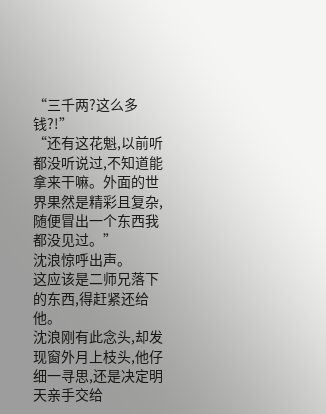“三千两?这么多钱?!”
“还有这花魁,以前听都没听说过,不知道能拿来干嘛。外面的世界果然是精彩且复杂,随便冒出一个东西我都没见过。”
沈浪惊呼出声。
这应该是二师兄落下的东西,得赶紧还给他。
沈浪刚有此念头,却发现窗外月上枝头,他仔细一寻思,还是决定明天亲手交给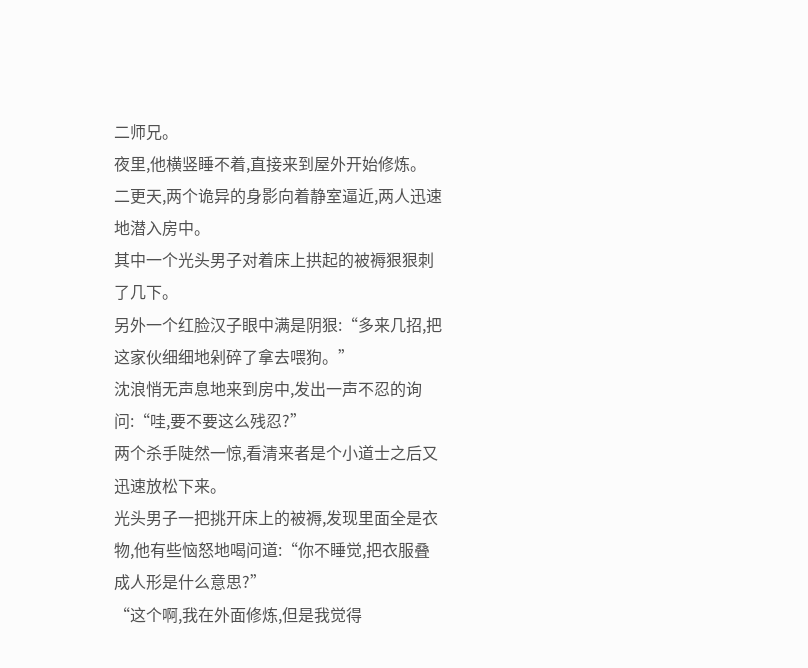二师兄。
夜里,他横竖睡不着,直接来到屋外开始修炼。
二更天,两个诡异的身影向着静室逼近,两人迅速地潜入房中。
其中一个光头男子对着床上拱起的被褥狠狠刺了几下。
另外一个红脸汉子眼中满是阴狠:“多来几招,把这家伙细细地剁碎了拿去喂狗。”
沈浪悄无声息地来到房中,发出一声不忍的询问:“哇,要不要这么残忍?”
两个杀手陡然一惊,看清来者是个小道士之后又迅速放松下来。
光头男子一把挑开床上的被褥,发现里面全是衣物,他有些恼怒地喝问道:“你不睡觉,把衣服叠成人形是什么意思?”
“这个啊,我在外面修炼,但是我觉得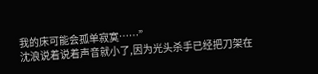我的床可能会孤单寂寞……”
沈浪说着说着声音就小了,因为光头杀手已经把刀架在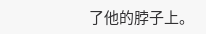了他的脖子上。